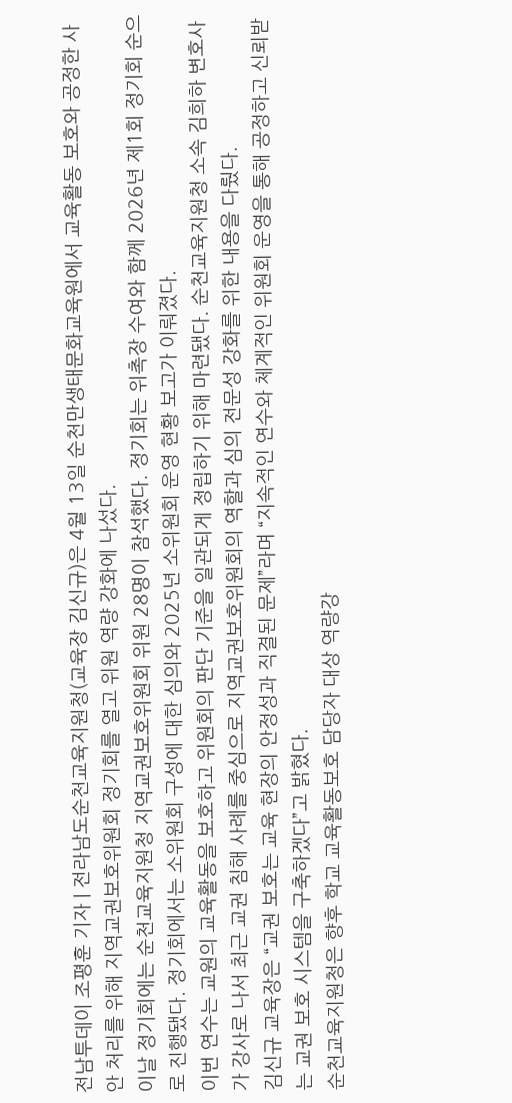전남투데이 조평훈 기자 | 전라남도순천교육지원청(교육장 김신규)은 4월 13일 순천만생태문화교육원에서 교육활동 보호와 공정한 사안 처리를 위해 지역교권보호위원회 정기회를 열고 위원 역량 강화에 나섰다.
이날 정기회에는 순천교육지원청 지역교권보호위원회 위원 28명이 참석했다. 정기회는 위촉장 수여와 함께 2026년 제1회 정기회 순으로 진행됐다. 정기회에서는 소위원회 구성에 대한 심의와 2025년 소위원회 운영 현황 보고가 이뤄졌다.
이번 연수는 교원의 교육활동을 보호하고 위원회의 판단 기준을 일관되게 정립하기 위해 마련됐다. 순천교육지원청 소속 김희하 변호사가 강사로 나서 최근 교권 침해 사례를 중심으로 지역교권보호위원회의 역할과 심의 전문성 강화를 위한 내용을 다뤘다.
김신규 교육장은 “교권 보호는 교육 현장의 안정성과 직결된 문제”라며 “지속적인 연수와 체계적인 위원회 운영을 통해 공정하고 신뢰받는 교권 보호 시스템을 구축하겠다”고 밝혔다.
순천교육지원청은 향후 학교 교육활동보호 담당자 대상 역량강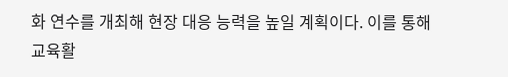화 연수를 개최해 현장 대응 능력을 높일 계획이다. 이를 통해 교육활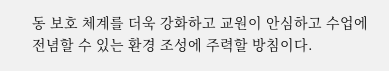동 보호 체계를 더욱 강화하고 교원이 안심하고 수업에 전념할 수 있는 환경 조성에 주력할 방침이다.